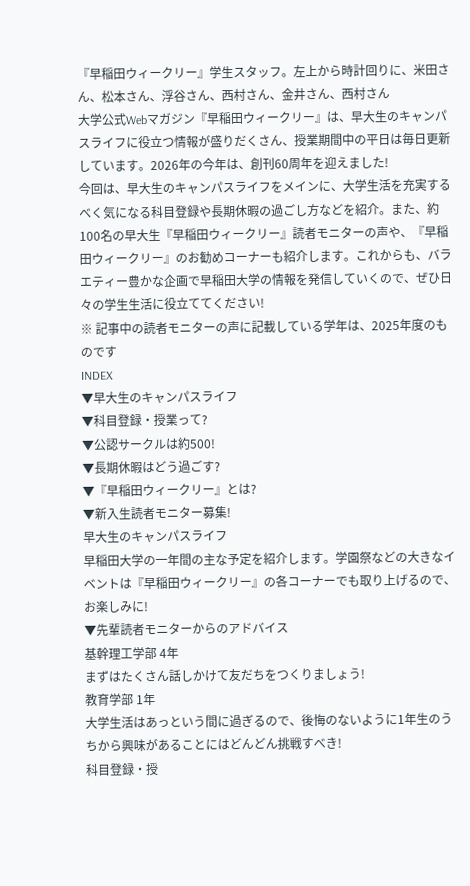『早稲田ウィークリー』学生スタッフ。左上から時計回りに、米田さん、松本さん、浮谷さん、西村さん、金井さん、西村さん
大学公式Webマガジン『早稲田ウィークリー』は、早大生のキャンパスライフに役立つ情報が盛りだくさん、授業期間中の平日は毎日更新しています。2026年の今年は、創刊60周年を迎えました!
今回は、早大生のキャンパスライフをメインに、大学生活を充実するべく気になる科目登録や長期休暇の過ごし方などを紹介。また、約100名の早大生『早稲田ウィークリー』読者モニターの声や、『早稲田ウィークリー』のお勧めコーナーも紹介します。これからも、バラエティー豊かな企画で早稲田大学の情報を発信していくので、ぜひ日々の学生生活に役立ててください!
※ 記事中の読者モニターの声に記載している学年は、2025年度のものです
INDEX
▼早大生のキャンパスライフ
▼科目登録・授業って?
▼公認サークルは約500!
▼長期休暇はどう過ごす?
▼『早稲田ウィークリー』とは?
▼新入生読者モニター募集!
早大生のキャンパスライフ
早稲田大学の一年間の主な予定を紹介します。学園祭などの大きなイベントは『早稲田ウィークリー』の各コーナーでも取り上げるので、お楽しみに!
▼先輩読者モニターからのアドバイス
基幹理工学部 4年
まずはたくさん話しかけて友だちをつくりましょう!
教育学部 1年
大学生活はあっという間に過ぎるので、後悔のないように1年生のうちから興味があることにはどんどん挑戦すべき!
科目登録・授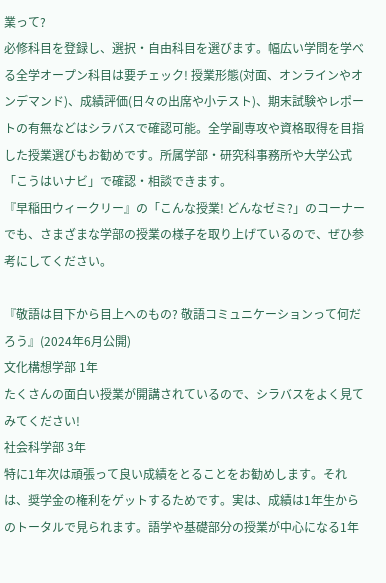業って?
必修科目を登録し、選択・自由科目を選びます。幅広い学問を学べる全学オープン科目は要チェック! 授業形態(対面、オンラインやオンデマンド)、成績評価(日々の出席や小テスト)、期末試験やレポートの有無などはシラバスで確認可能。全学副専攻や資格取得を目指した授業選びもお勧めです。所属学部・研究科事務所や大学公式「こうはいナビ」で確認・相談できます。
『早稲田ウィークリー』の「こんな授業! どんなゼミ?」のコーナーでも、さまざまな学部の授業の様子を取り上げているので、ぜひ参考にしてください。

『敬語は目下から目上へのもの? 敬語コミュニケーションって何だろう』(2024年6月公開)
文化構想学部 1年
たくさんの面白い授業が開講されているので、シラバスをよく見てみてください!
社会科学部 3年
特に1年次は頑張って良い成績をとることをお勧めします。それは、奨学金の権利をゲットするためです。実は、成績は1年生からのトータルで見られます。語学や基礎部分の授業が中心になる1年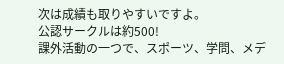次は成績も取りやすいですよ。
公認サークルは約500!
課外活動の一つで、スポーツ、学問、メデ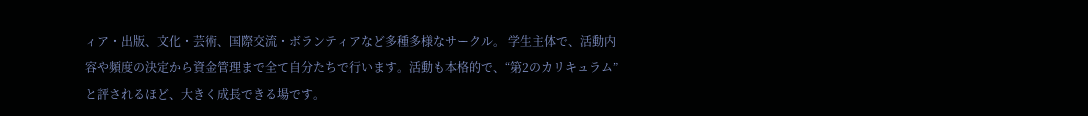ィア・出版、文化・芸術、国際交流・ボランティアなど多種多様なサークル。 学生主体で、活動内容や頻度の決定から資金管理まで全て自分たちで行います。活動も本格的で、“第2のカリキュラム”と評されるほど、大きく成長できる場です。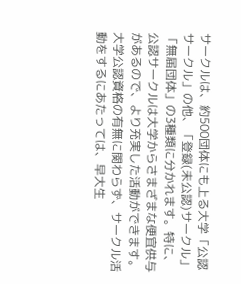サークルは、約500団体にも上る大学「公認サークル」の他、「登録(未公認)サークル」「無届団体」の3種類に分かれます。特に、公認サークルは大学からさまざまな便宜供与があるので、より充実した活動ができます。大学公認資格の有無に関わらず、サークル活動をするにあたっては、早大生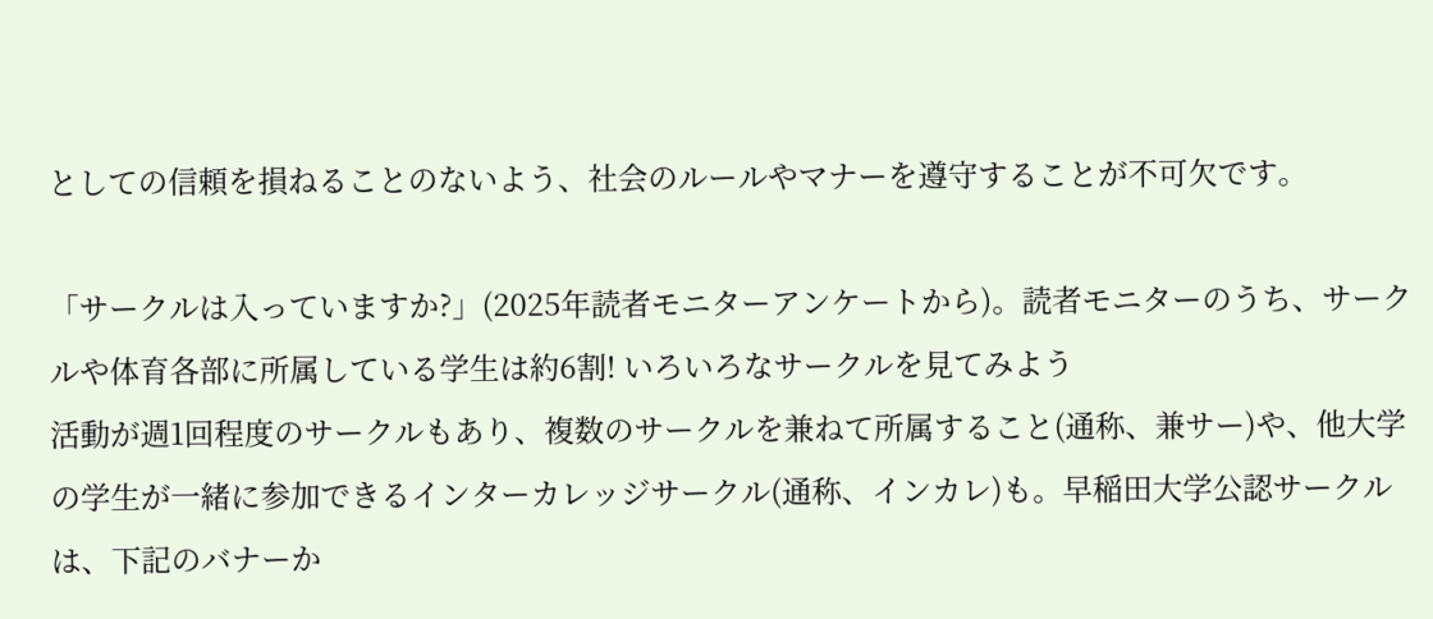としての信頼を損ねることのないよう、社会のルールやマナーを遵守することが不可欠です。

「サークルは入っていますか?」(2025年読者モニターアンケートから)。読者モニターのうち、サークルや体育各部に所属している学生は約6割! いろいろなサークルを見てみよう
活動が週1回程度のサークルもあり、複数のサークルを兼ねて所属すること(通称、兼サー)や、他大学の学生が一緒に参加できるインターカレッジサークル(通称、インカレ)も。早稲田大学公認サークルは、下記のバナーか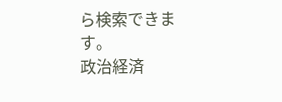ら検索できます。
政治経済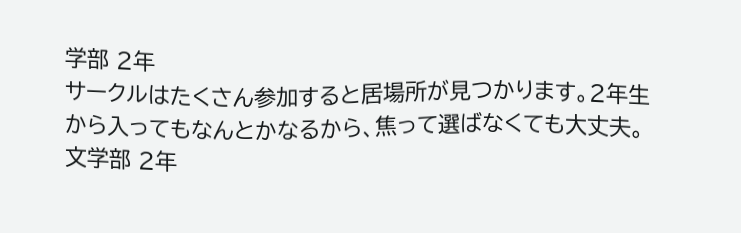学部 2年
サークルはたくさん参加すると居場所が見つかります。2年生から入ってもなんとかなるから、焦って選ばなくても大丈夫。
文学部 2年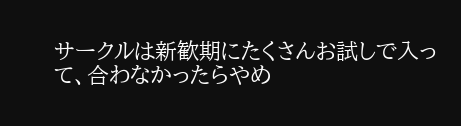サークルは新歓期にたくさんお試しで入って、合わなかったらやめ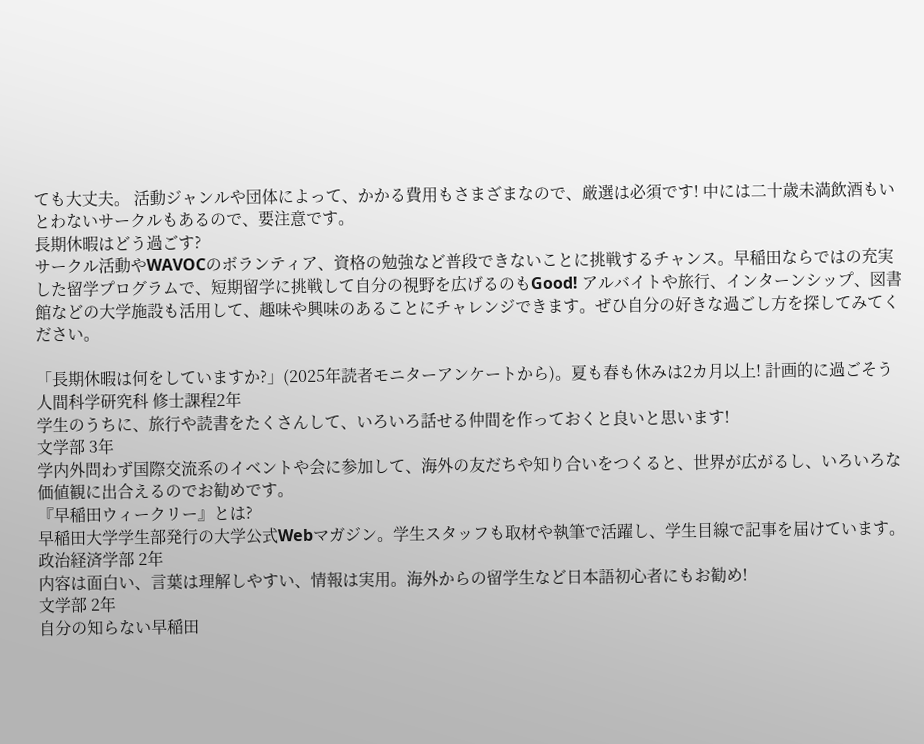ても大丈夫。 活動ジャンルや団体によって、かかる費用もさまざまなので、厳選は必須です! 中には二十歳未満飲酒もいとわないサークルもあるので、要注意です。
長期休暇はどう過ごす?
サークル活動やWAVOCのボランティア、資格の勉強など普段できないことに挑戦するチャンス。早稲田ならではの充実した留学プログラムで、短期留学に挑戦して自分の視野を広げるのもGood! アルバイトや旅行、インターンシップ、図書館などの大学施設も活用して、趣味や興味のあることにチャレンジできます。ぜひ自分の好きな過ごし方を探してみてください。

「長期休暇は何をしていますか?」(2025年読者モニターアンケートから)。夏も春も休みは2カ月以上! 計画的に過ごそう
人間科学研究科 修士課程2年
学生のうちに、旅行や読書をたくさんして、いろいろ話せる仲間を作っておくと良いと思います!
文学部 3年
学内外問わず国際交流系のイベントや会に参加して、海外の友だちや知り合いをつくると、世界が広がるし、いろいろな価値観に出合えるのでお勧めです。
『早稲田ウィークリー』とは?
早稲田大学学生部発行の大学公式Webマガジン。学生スタッフも取材や執筆で活躍し、学生目線で記事を届けています。
政治経済学部 2年
内容は面白い、言葉は理解しやすい、情報は実用。海外からの留学生など日本語初心者にもお勧め!
文学部 2年
自分の知らない早稲田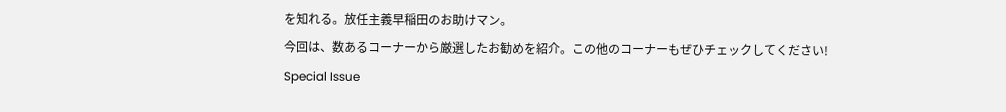を知れる。放任主義早稲田のお助けマン。
今回は、数あるコーナーから厳選したお勧めを紹介。この他のコーナーもぜひチェックしてください!
Special Issue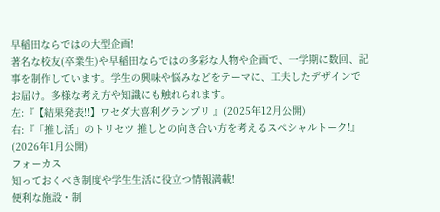早稲田ならではの大型企画!
著名な校友(卒業生)や早稲田ならではの多彩な人物や企画で、一学期に数回、記事を制作しています。学生の興味や悩みなどをテーマに、工夫したデザインでお届け。多様な考え方や知識にも触れられます。
左:『【結果発表!!】ワセダ大喜利グランプリ 』(2025年12月公開)
右:『「推し活」のトリセツ 推しとの向き合い方を考えるスペシャルトーク!』(2026年1月公開)
フォーカス
知っておくべき制度や学生生活に役立つ情報満載!
便利な施設・制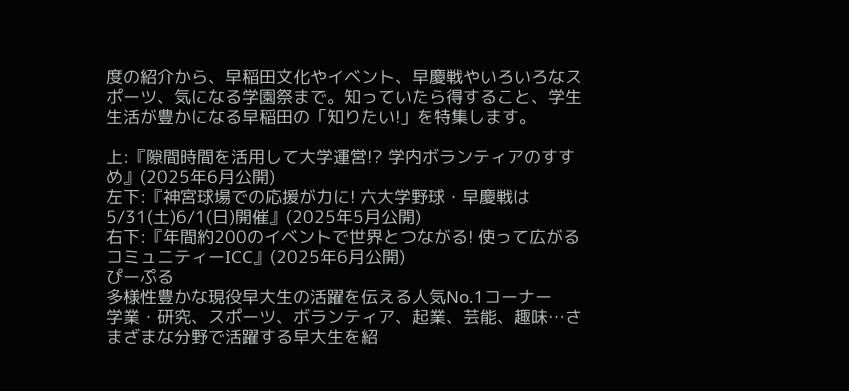度の紹介から、早稲田文化やイベント、早慶戦やいろいろなスポーツ、気になる学園祭まで。知っていたら得すること、学生生活が豊かになる早稲田の「知りたい!」を特集します。

上:『隙間時間を活用して大学運営!? 学内ボランティアのすすめ』(2025年6月公開)
左下:『神宮球場での応援が力に! 六大学野球・早慶戦は5/31(土)6/1(日)開催』(2025年5月公開)
右下:『年間約200のイベントで世界とつながる! 使って広がるコミュニティーICC』(2025年6月公開)
ぴーぷる
多様性豊かな現役早大生の活躍を伝える人気No.1コーナー
学業・研究、スポーツ、ボランティア、起業、芸能、趣味…さまざまな分野で活躍する早大生を紹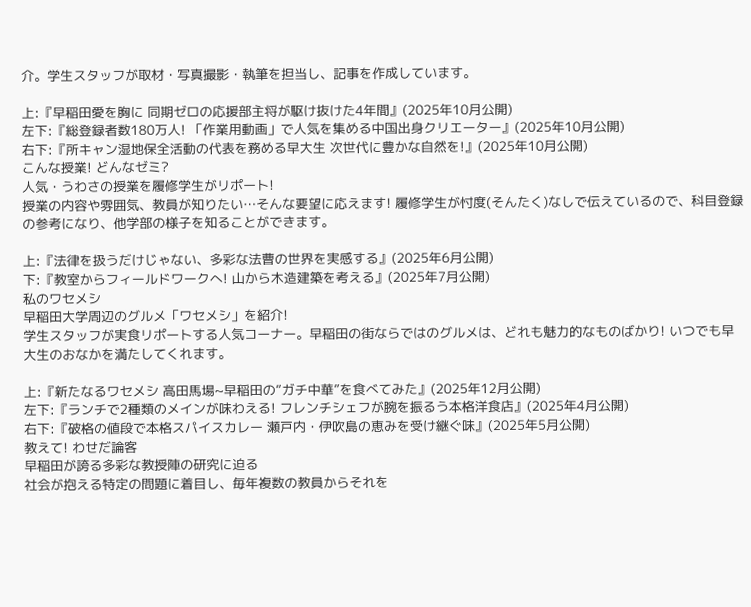介。学生スタッフが取材・写真撮影・執筆を担当し、記事を作成しています。

上:『早稲田愛を胸に 同期ゼロの応援部主将が駆け抜けた4年間』(2025年10月公開)
左下:『総登録者数180万人! 「作業用動画」で人気を集める中国出身クリエーター』(2025年10月公開)
右下:『所キャン湿地保全活動の代表を務める早大生 次世代に豊かな自然を!』(2025年10月公開)
こんな授業! どんなゼミ?
人気・うわさの授業を履修学生がリポート!
授業の内容や雰囲気、教員が知りたい…そんな要望に応えます! 履修学生が忖度(そんたく)なしで伝えているので、科目登録の参考になり、他学部の様子を知ることができます。

上:『法律を扱うだけじゃない、多彩な法曹の世界を実感する』(2025年6月公開)
下:『教室からフィールドワークへ! 山から木造建築を考える』(2025年7月公開)
私のワセメシ
早稲田大学周辺のグルメ「ワセメシ」を紹介!
学生スタッフが実食リポートする人気コーナー。早稲田の街ならではのグルメは、どれも魅力的なものばかり! いつでも早大生のおなかを満たしてくれます。

上:『新たなるワセメシ 高田馬場~早稲田の“ガチ中華”を食べてみた』(2025年12月公開)
左下:『ランチで2種類のメインが味わえる! フレンチシェフが腕を振るう本格洋食店』(2025年4月公開)
右下:『破格の値段で本格スパイスカレー 瀬戸内・伊吹島の恵みを受け継ぐ味』(2025年5月公開)
教えて! わせだ論客
早稲田が誇る多彩な教授陣の研究に迫る
社会が抱える特定の問題に着目し、毎年複数の教員からそれを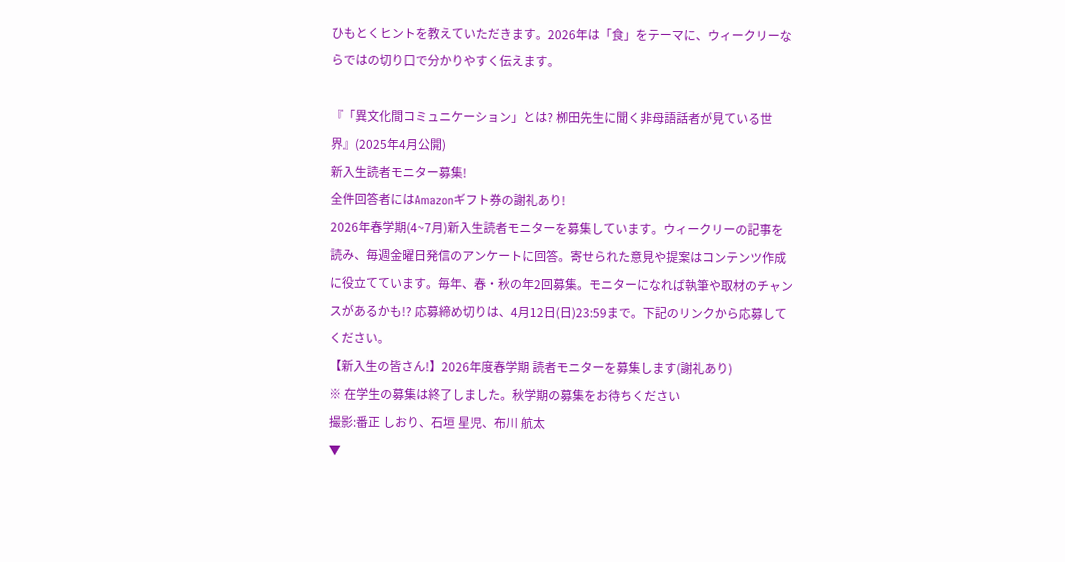ひもとくヒントを教えていただきます。2026年は「食」をテーマに、ウィークリーならではの切り口で分かりやすく伝えます。

『「異文化間コミュニケーション」とは? 栁田先生に聞く非母語話者が見ている世界』(2025年4月公開)
新入生読者モニター募集!
全件回答者にはAmazonギフト券の謝礼あり!
2026年春学期(4~7月)新入生読者モニターを募集しています。ウィークリーの記事を読み、毎週金曜日発信のアンケートに回答。寄せられた意見や提案はコンテンツ作成に役立てています。毎年、春・秋の年2回募集。モニターになれば執筆や取材のチャンスがあるかも!? 応募締め切りは、4月12日(日)23:59まで。下記のリンクから応募してください。
【新入生の皆さん!】2026年度春学期 読者モニターを募集します(謝礼あり)
※ 在学生の募集は終了しました。秋学期の募集をお待ちください
撮影:番正 しおり、石垣 星児、布川 航太
▼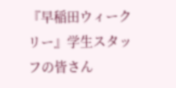『早稲田ウィークリー』学生スタッフの皆さん